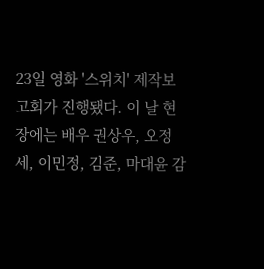23일 영화 '스위치' 제작보고회가 진행됐다. 이 날 현장에는 배우 권상우, 오정세, 이민정, 김준, 마대윤 감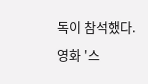독이 참석했다.
영화 '스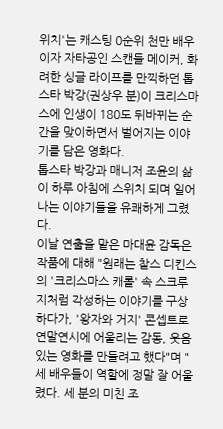위치'는 캐스팅 0순위 천만 배우이자 자타공인 스캔들 메이커, 화려한 싱글 라이프를 만끽하던 톱스타 박강(권상우 분)이 크리스마스에 인생이 180도 뒤바뀌는 순간을 맞이하면서 벌어지는 이야기를 담은 영화다.
톱스타 박강과 매니저 조윤의 삶이 하루 아침에 스위치 되며 일어나는 이야기들을 유쾌하게 그렸다.
이날 연출을 맡은 마대윤 감독은 작품에 대해 "원래는 찰스 디킨스의 '크리스마스 캐롤' 속 스크루지처럼 각성하는 이야기를 구상하다가, '왕자와 거지' 콘셉트로 연말연시에 어울리는 감동, 웃음 있는 영화를 만들려고 했다"며 "세 배우들이 역할에 정말 잘 어울렸다. 세 분의 미친 조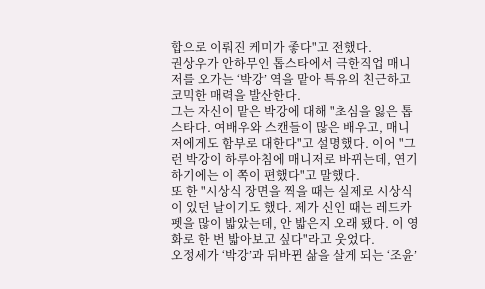합으로 이뤄진 케미가 좋다"고 전했다.
권상우가 안하무인 톱스타에서 극한직업 매니저를 오가는 ‘박강’ 역을 맡아 특유의 친근하고 코믹한 매력을 발산한다.
그는 자신이 맡은 박강에 대해 "초심을 잃은 톱스타다. 여배우와 스캔들이 많은 배우고, 매니저에게도 함부로 대한다"고 설명했다. 이어 "그런 박강이 하루아침에 매니저로 바뀌는데, 연기하기에는 이 쪽이 편했다"고 말했다.
또 한 "시상식 장면을 찍을 때는 실제로 시상식이 있던 날이기도 했다. 제가 신인 때는 레드카펫을 많이 밟았는데, 안 밟은지 오래 됐다. 이 영화로 한 번 밟아보고 싶다"라고 웃었다.
오정세가 ‘박강’과 뒤바뀐 삶을 살게 되는 ‘조윤’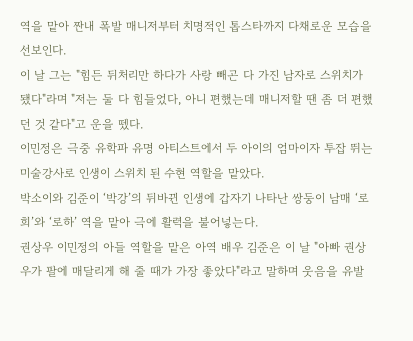역을 맡아 짠내 폭발 매니저부터 치명적인 톱스타까지 다채로운 모습을 선보인다.
이 날 그는 "힘든 뒤처리만 하다가 사랑 빼곤 다 가진 남자로 스위치가 됐다"라며 "저는 둘 다 힘들었다, 아니 편했는데 매니저할 땐 좀 더 편했던 것 같다"고 운을 뗐다.
이민정은 극중 유학파 유명 아티스트에서 두 아이의 엄마이자 투잡 뛰는 미술강사로 인생이 스위치 된 수현 역할을 맡았다.
박소이와 김준이 ‘박강’의 뒤바뀐 인생에 갑자기 나타난 쌍둥이 남매 ‘로희’와 ‘로하’ 역을 맡아 극에 활력을 불어넣는다.
권상우 이민정의 아들 역할을 맡은 아역 배우 김준은 이 날 "아빠 권상우가 팔에 매달리게 해 줄 때가 가장 좋았다"라고 말하며 웃음을 유발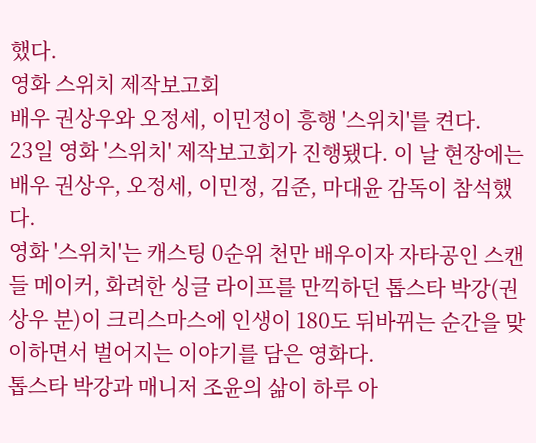했다.
영화 스위치 제작보고회
배우 권상우와 오정세, 이민정이 흥행 '스위치'를 켠다.
23일 영화 '스위치' 제작보고회가 진행됐다. 이 날 현장에는 배우 권상우, 오정세, 이민정, 김준, 마대윤 감독이 참석했다.
영화 '스위치'는 캐스팅 0순위 천만 배우이자 자타공인 스캔들 메이커, 화려한 싱글 라이프를 만끽하던 톱스타 박강(권상우 분)이 크리스마스에 인생이 180도 뒤바뀌는 순간을 맞이하면서 벌어지는 이야기를 담은 영화다.
톱스타 박강과 매니저 조윤의 삶이 하루 아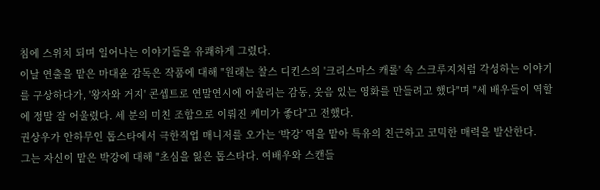침에 스위치 되며 일어나는 이야기들을 유쾌하게 그렸다.
이날 연출을 맡은 마대윤 감독은 작품에 대해 "원래는 찰스 디킨스의 '크리스마스 캐롤' 속 스크루지처럼 각성하는 이야기를 구상하다가, '왕자와 거지' 콘셉트로 연말연시에 어울리는 감동, 웃음 있는 영화를 만들려고 했다"며 "세 배우들이 역할에 정말 잘 어울렸다. 세 분의 미친 조합으로 이뤄진 케미가 좋다"고 전했다.
권상우가 안하무인 톱스타에서 극한직업 매니저를 오가는 ‘박강’ 역을 맡아 특유의 친근하고 코믹한 매력을 발산한다.
그는 자신이 맡은 박강에 대해 "초심을 잃은 톱스타다. 여배우와 스캔들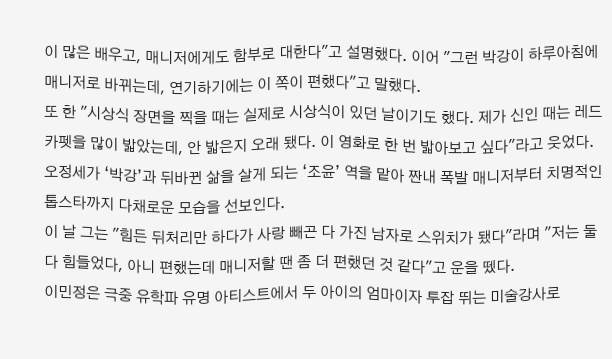이 많은 배우고, 매니저에게도 함부로 대한다"고 설명했다. 이어 "그런 박강이 하루아침에 매니저로 바뀌는데, 연기하기에는 이 쪽이 편했다"고 말했다.
또 한 "시상식 장면을 찍을 때는 실제로 시상식이 있던 날이기도 했다. 제가 신인 때는 레드카펫을 많이 밟았는데, 안 밟은지 오래 됐다. 이 영화로 한 번 밟아보고 싶다"라고 웃었다.
오정세가 ‘박강’과 뒤바뀐 삶을 살게 되는 ‘조윤’ 역을 맡아 짠내 폭발 매니저부터 치명적인 톱스타까지 다채로운 모습을 선보인다.
이 날 그는 "힘든 뒤처리만 하다가 사랑 빼곤 다 가진 남자로 스위치가 됐다"라며 "저는 둘 다 힘들었다, 아니 편했는데 매니저할 땐 좀 더 편했던 것 같다"고 운을 뗐다.
이민정은 극중 유학파 유명 아티스트에서 두 아이의 엄마이자 투잡 뛰는 미술강사로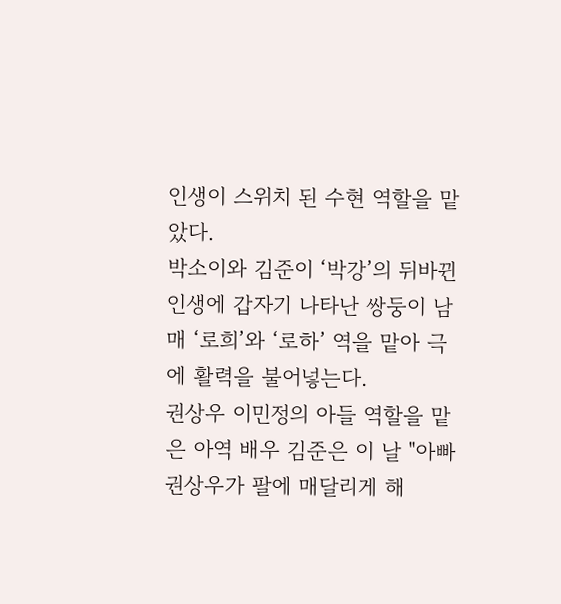인생이 스위치 된 수현 역할을 맡았다.
박소이와 김준이 ‘박강’의 뒤바뀐 인생에 갑자기 나타난 쌍둥이 남매 ‘로희’와 ‘로하’ 역을 맡아 극에 활력을 불어넣는다.
권상우 이민정의 아들 역할을 맡은 아역 배우 김준은 이 날 "아빠 권상우가 팔에 매달리게 해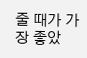줄 때가 가장 좋았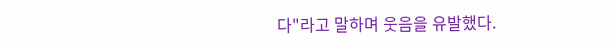다"라고 말하며 웃음을 유발했다.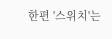한편 '스위치'는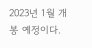2023년 1월 개봉 예정이다.